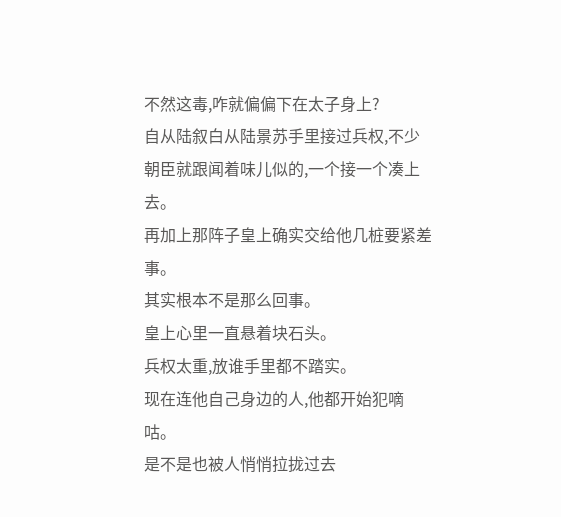不然这毒,咋就偏偏下在太子身上?
自从陆叙白从陆景苏手里接过兵权,不少朝臣就跟闻着味儿似的,一个接一个凑上去。
再加上那阵子皇上确实交给他几桩要紧差事。
其实根本不是那么回事。
皇上心里一直悬着块石头。
兵权太重,放谁手里都不踏实。
现在连他自己身边的人,他都开始犯嘀咕。
是不是也被人悄悄拉拢过去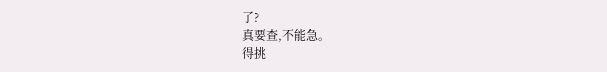了?
真要查,不能急。
得挑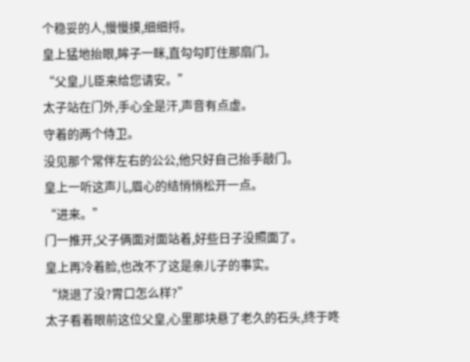个稳妥的人,慢慢摸,细细捋。
皇上猛地抬眼,眸子一眯,直勾勾盯住那扇门。
“父皇,儿臣来给您请安。”
太子站在门外,手心全是汗,声音有点虚。
守着的两个侍卫。
没见那个常伴左右的公公,他只好自己抬手敲门。
皇上一听这声儿,眉心的结悄悄松开一点。
“进来。”
门一推开,父子俩面对面站着,好些日子没照面了。
皇上再冷着脸,也改不了这是亲儿子的事实。
“烧退了没?胃口怎么样?”
太子看着眼前这位父皇,心里那块悬了老久的石头,终于咚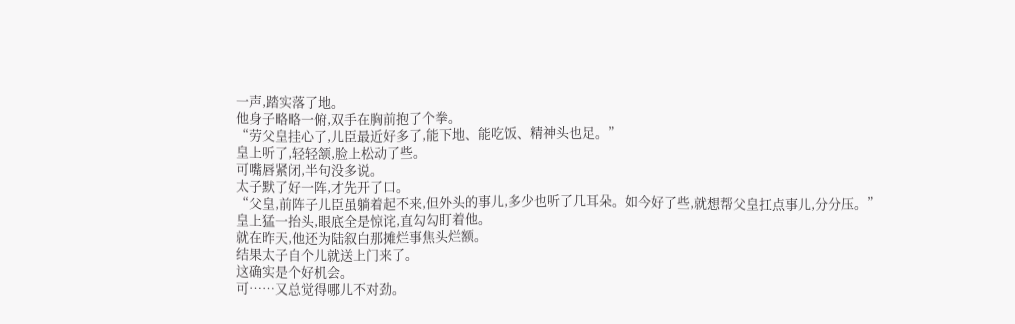一声,踏实落了地。
他身子略略一俯,双手在胸前抱了个拳。
“劳父皇挂心了,儿臣最近好多了,能下地、能吃饭、精神头也足。”
皇上听了,轻轻颔,脸上松动了些。
可嘴唇紧闭,半句没多说。
太子默了好一阵,才先开了口。
“父皇,前阵子儿臣虽躺着起不来,但外头的事儿,多少也听了几耳朵。如今好了些,就想帮父皇扛点事儿,分分压。”
皇上猛一抬头,眼底全是惊诧,直勾勾盯着他。
就在昨天,他还为陆叙白那摊烂事焦头烂额。
结果太子自个儿就送上门来了。
这确实是个好机会。
可……又总觉得哪儿不对劲。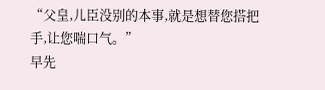“父皇,儿臣没别的本事,就是想替您搭把手,让您喘口气。”
早先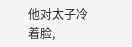他对太子冷着脸,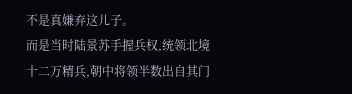不是真嫌弃这儿子。
而是当时陆景苏手握兵权,统领北境十二万精兵,朝中将领半数出自其门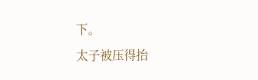下。
太子被压得抬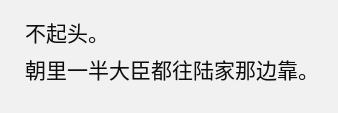不起头。
朝里一半大臣都往陆家那边靠。